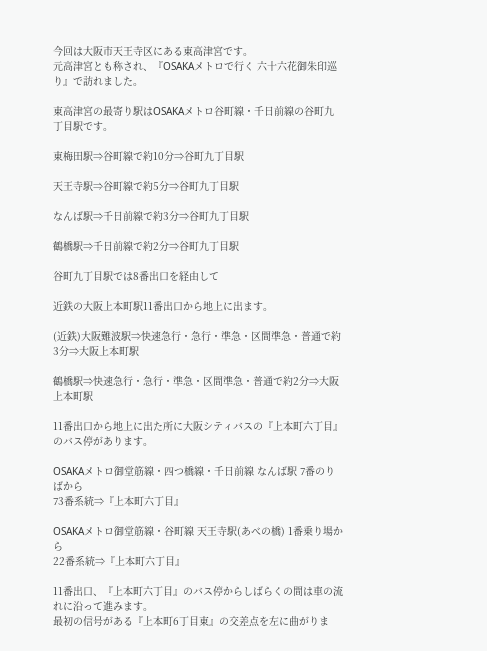今回は大阪市天王寺区にある東高津宮です。
元高津宮とも称され、『OSAKAメトロで行く 六十六花御朱印巡り』で訪れました。

東高津宮の最寄り駅はOSAKAメトロ谷町線・千日前線の谷町九丁目駅です。

東梅田駅⇒谷町線で約10分⇒谷町九丁目駅

天王寺駅⇒谷町線で約5分⇒谷町九丁目駅

なんば駅⇒千日前線で約3分⇒谷町九丁目駅

鶴橋駅⇒千日前線で約2分⇒谷町九丁目駅

谷町九丁目駅では8番出口を経由して

近鉄の大阪上本町駅11番出口から地上に出ます。

(近鉄)大阪難波駅⇒快速急行・急行・準急・区間準急・普通で約3分⇒大阪上本町駅

鶴橋駅⇒快速急行・急行・準急・区間準急・普通で約2分⇒大阪上本町駅

11番出口から地上に出た所に大阪シティバスの『上本町六丁目』のバス停があります。

OSAKAメトロ御堂筋線・四つ橋線・千日前線 なんば駅 7番のりばから
73番系統⇒『上本町六丁目』

OSAKAメトロ御堂筋線・谷町線 天王寺駅(あべの橋) 1番乗り場から
22番系統⇒『上本町六丁目』

11番出口、『上本町六丁目』のバス停からしばらくの間は車の流れに沿って進みます。
最初の信号がある『上本町6丁目東』の交差点を左に曲がりま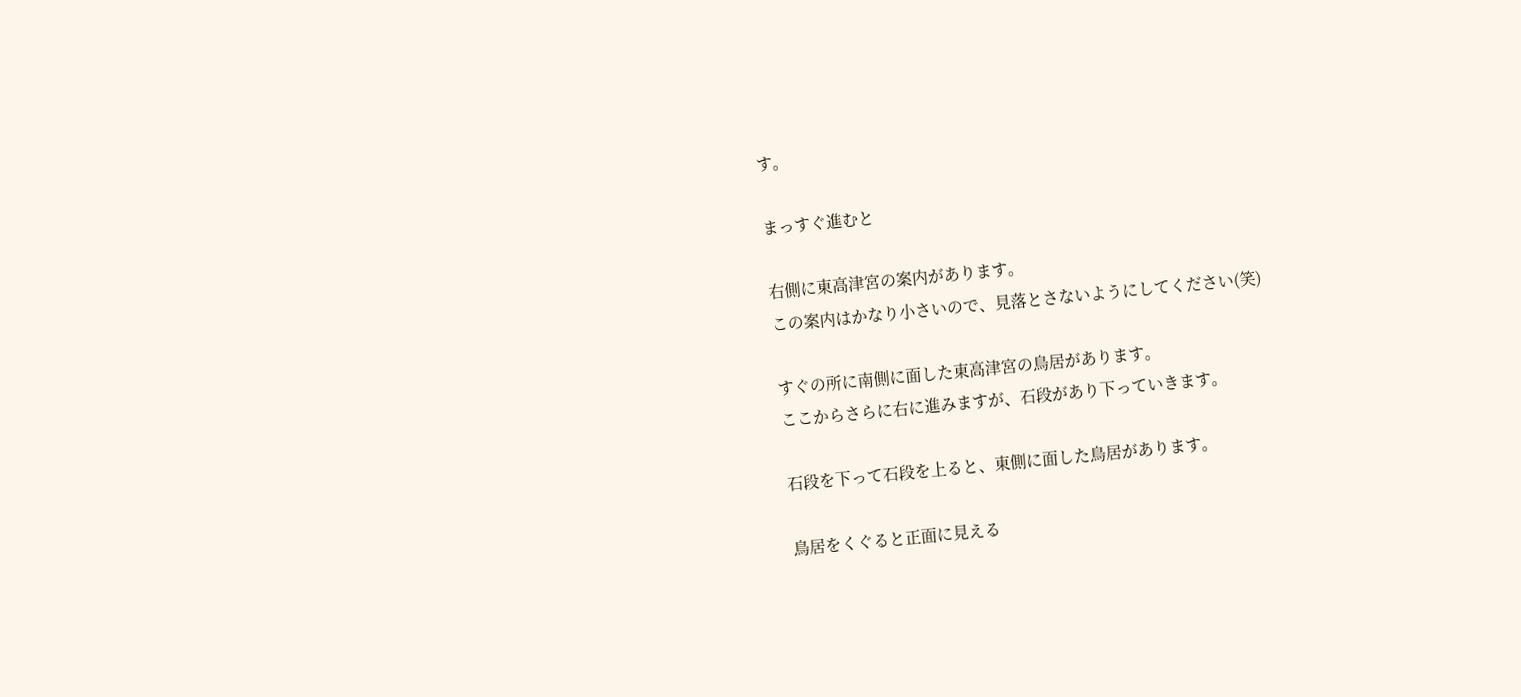す。

まっすぐ進むと

右側に東高津宮の案内があります。
この案内はかなり小さいので、見落とさないようにしてください(笑)

すぐの所に南側に面した東高津宮の鳥居があります。
ここからさらに右に進みますが、石段があり下っていきます。

石段を下って石段を上ると、東側に面した鳥居があります。

鳥居をくぐると正面に見える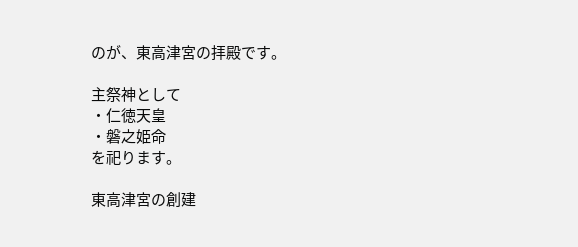のが、東高津宮の拝殿です。

主祭神として
・仁徳天皇
・磐之姫命
を祀ります。

東高津宮の創建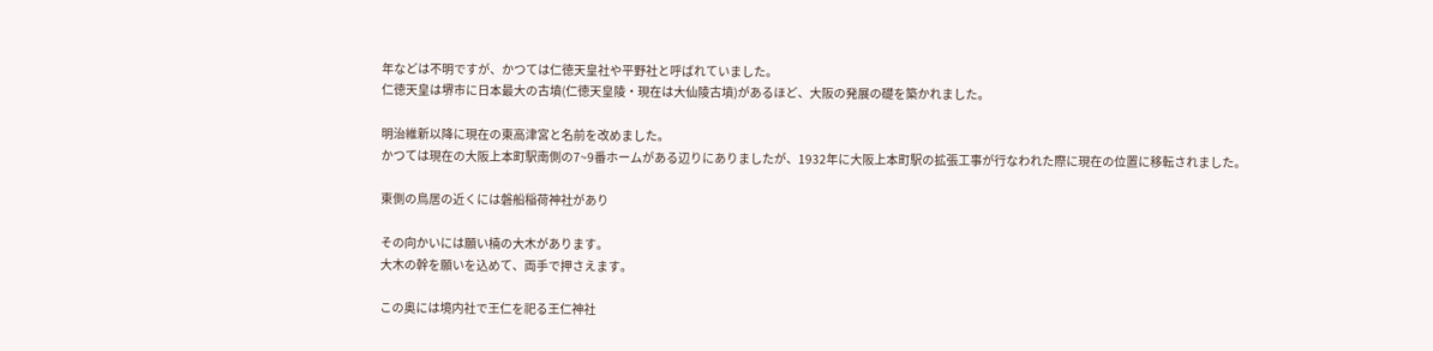年などは不明ですが、かつては仁徳天皇社や平野社と呼ばれていました。
仁徳天皇は堺市に日本最大の古墳(仁徳天皇陵・現在は大仙陵古墳)があるほど、大阪の発展の礎を築かれました。

明治維新以降に現在の東高津宮と名前を改めました。
かつては現在の大阪上本町駅南側の7~9番ホームがある辺りにありましたが、1932年に大阪上本町駅の拡張工事が行なわれた際に現在の位置に移転されました。

東側の鳥居の近くには磐船稲荷神社があり

その向かいには願い楠の大木があります。
大木の幹を願いを込めて、両手で押さえます。

この奥には境内社で王仁を祀る王仁神社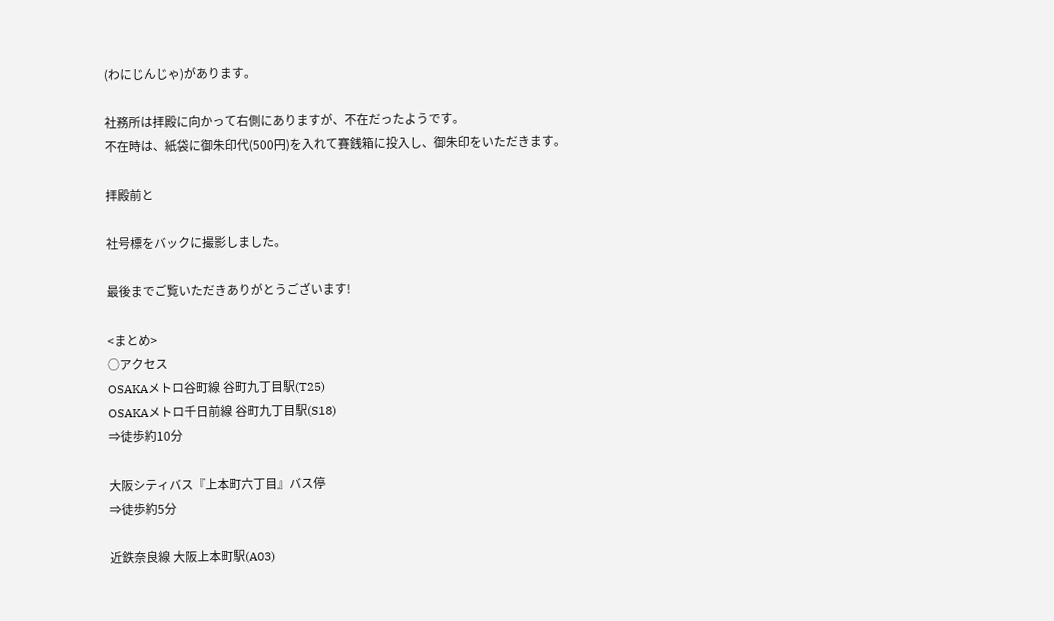(わにじんじゃ)があります。

社務所は拝殿に向かって右側にありますが、不在だったようです。
不在時は、紙袋に御朱印代(500円)を入れて賽銭箱に投入し、御朱印をいただきます。

拝殿前と

社号標をバックに撮影しました。

最後までご覧いただきありがとうございます!

<まとめ>
○アクセス
OSAKAメトロ谷町線 谷町九丁目駅(T25)
OSAKAメトロ千日前線 谷町九丁目駅(S18)
⇒徒歩約10分

大阪シティバス『上本町六丁目』バス停
⇒徒歩約5分

近鉄奈良線 大阪上本町駅(A03)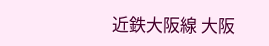近鉄大阪線 大阪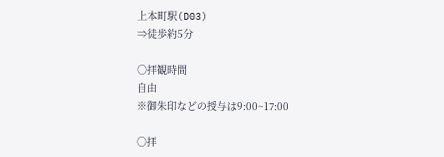上本町駅(D03)
⇒徒歩約5分

○拝観時間
自由
※御朱印などの授与は9:00~17:00

○拝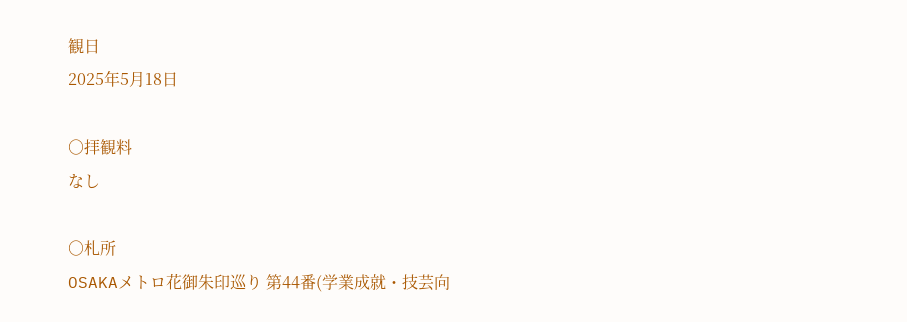観日
2025年5月18日

○拝観料
なし

○札所
OSAKAメトロ花御朱印巡り 第44番(学業成就・技芸向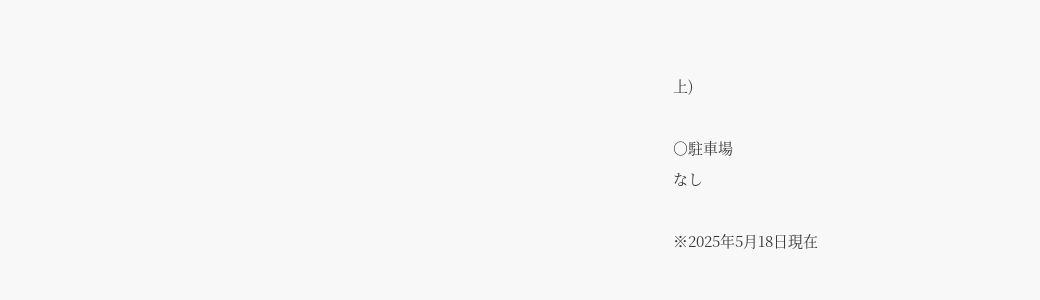上)

○駐車場
なし

※2025年5月18日現在